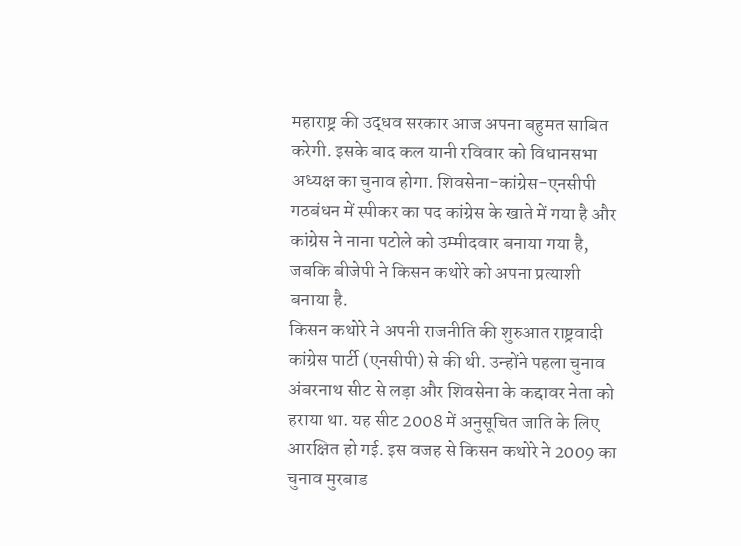महाराष्ट्र की उद्धव सरकार आज अपना बहुमत साबित करेगी. इसके बाद कल यानी रविवार को विधानसभा अध्यक्ष का चुनाव होगा. शिवसेना-कांग्रेस-एनसीपी गठबंधन में स्पीकर का पद कांग्रेस के खाते में गया है और कांग्रेस ने नाना पटोले को उम्मीदवार बनाया गया है, जबकि बीजेपी ने किसन कथोरे को अपना प्रत्याशी बनाया है.
किसन कथोरे ने अपनी राजनीति की शुरुआत राष्ट्रवादी कांग्रेस पार्टी (एनसीपी) से की थी. उन्होंने पहला चुनाव अंबरनाथ सीट से लड़ा और शिवसेना के कद्दावर नेता को हराया था. यह सीट 2008 में अनुसूचित जाति के लिए आरक्षित हो गई. इस वजह से किसन कथोरे ने 2009 का चुनाव मुरबाड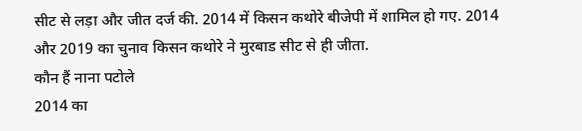सीट से लड़ा और जीत दर्ज की. 2014 में किसन कथोरे बीजेपी में शामिल हो गए. 2014 और 2019 का चुनाव किसन कथोरे ने मुरबाड सीट से ही जीता.
कौन हैं नाना पटोले
2014 का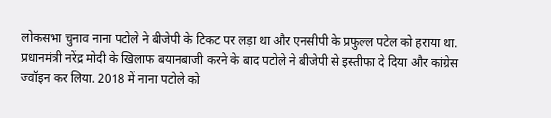लोकसभा चुनाव नाना पटोले ने बीजेपी के टिकट पर लड़ा था और एनसीपी के प्रफुल्ल पटेल को हराया था. प्रधानमंत्री नरेंद्र मोदी के खिलाफ बयानबाजी करने के बाद पटोले ने बीजेपी से इस्तीफा दे दिया और कांग्रेस ज्वॉइन कर लिया. 2018 में नाना पटोले को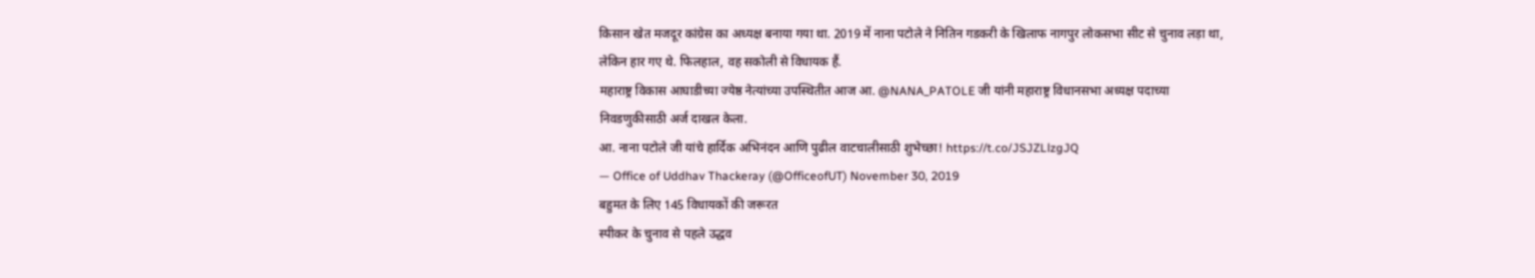किसान खेत मजदूर कांग्रेस का अध्यक्ष बनाया गया था. 2019 में नाना पटोले ने नितिन गडकरी के खिलाफ नागपुर लोकसभा सीट से चुनाव लड़ा था, लेकिन हार गए थे. फिलहाल, वह सकोली से विधायक हैं.
महाराष्ट्र विकास आघाडीच्या ज्येष्ठ नेत्यांच्या उपस्थितीत आज आ. @NANA_PATOLE जी यांनी महाराष्ट्र विधानसभा अध्यक्ष पदाच्या निवडणुकीसाठी अर्ज दाखल केला.
आ. नाना पटोले जी यांचे हार्दिक अभिनंदन आणि पुढील वाटचालीसाठी शुभेच्छा! https://t.co/JSJZLlzgJQ
— Office of Uddhav Thackeray (@OfficeofUT) November 30, 2019
बहुमत के लिए 145 विधायकों की जरूरत
स्पीकर के चुनाव से पहले उद्धव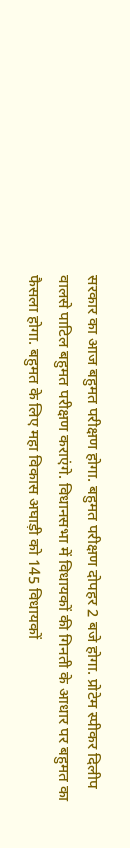सरकार का आज बहुमत परीक्षण होगा. बहुमत परीक्षण दोपहर 2 बजे होगा. प्रोटेम स्पीकर दिलीप वालसे पाटिल बहुमत परीक्षण कराएंगे. विधानसभा में विधायकों की गिनती के आधार पर बहुमत का फैसला होगा. बहुमत के लिए महा विकास अघाड़ी को 145 विधायकों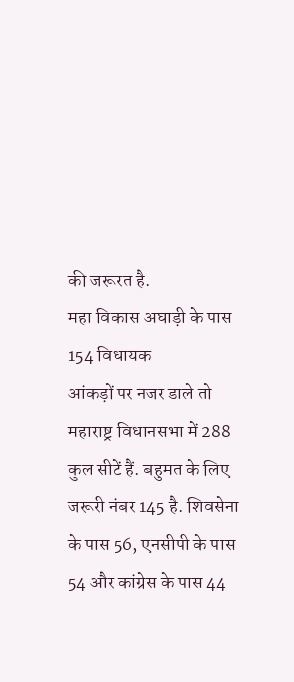की जरूरत है.
महा विकास अघाड़ी के पास 154 विधायक
आंकड़ों पर नजर डाले तो महाराष्ट्र विधानसभा में 288 कुल सीटें हैं. बहुमत के लिए जरूरी नंबर 145 है. शिवसेना के पास 56, एनसीपी के पास 54 और कांग्रेस के पास 44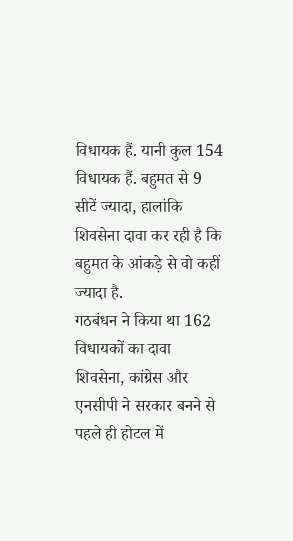विधायक हैं. यानी कुल 154 विधायक हैं. बहुमत से 9 सीटें ज्यादा, हालांकि शिवसेना दावा कर रही है कि बहुमत के आंकड़े से वो कहीं ज्यादा है.
गठबंधन ने किया था 162 विधायकों का दावा
शिवसेना, कांग्रेस और एनसीपी ने सरकार बनने से पहले ही होटल में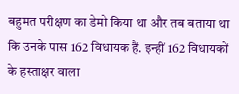बहुमत परीक्षण का डेमो किया था और तब बताया था कि उनके पास 162 विधायक हैं. इन्हीं 162 विधायकों के हस्ताक्षर वाला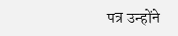पत्र उन्होंने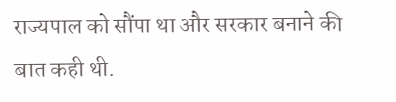राज्यपाल को सौंपा था और सरकार बनाने की बात कही थी.